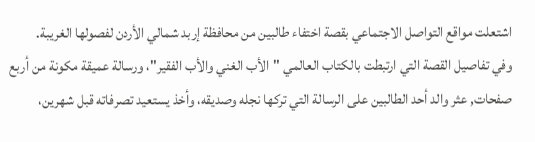اشتعلت مواقع التواصل الاجتماعي بقصة اختفاء طالبين من محافظة إربد شمالي الأردن لفصولها الغريبة.
وفي تفاصيل القصة التي ارتبطت بالكتاب العالمي "الأب الغني والأب الفقير"، ورسالة عميقة مكونة من أربع صفحات, عثر والد أحد الطالبين على الرسالة التي تركها نجله وصديقه، وأخذ يستعيد تصرفاته قبل شهرين،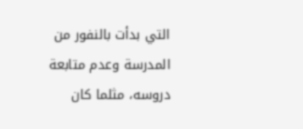التي بدأت بالنفور من المدرسة وعدم متابعة دروسه، مثلما كان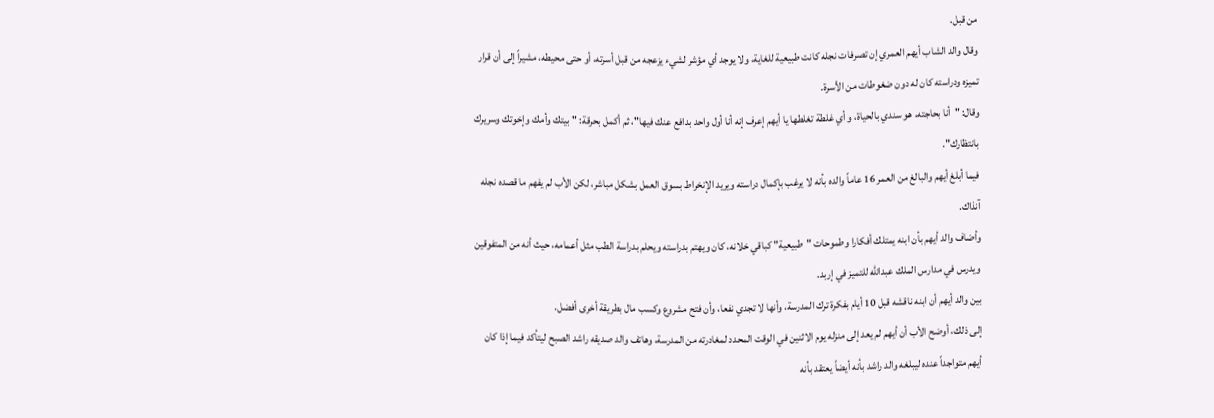من قبل.
وقال والد الشاب أيهم العمري إن تصرفات نجله كانت طبيعية للغاية، ولا يوجد أي مؤشر لشيء يزعجه من قبل أسرته، أو حتى محيطه، مشيراً إلى أن قرار تميزه ودراسته كان له دون ضغوطات من الأسرة.
وقال: "أنا بحاجته، هو سندي بالحياة، و أي غلطة تغلطها يا أيهم إعرف إنه أنا أول واحد بدافع عنك فيها"، ثم أكمل بحرقة: "بيتك وأمك وإخوتك وسريرك بانتظارك".
فيما أبلغ أيهم والبالغ من العمر 16 عاماً والده بأنه لا يرغب بإكمال دراسته ويريد الإنخراط بسوق العمل بشكل مباشر، لكن الأب لم يفهم ما قصده نجله آنذاك.
وأضاف والد أيهم بأن ابنه يمتلك أفكارا وطموحات "طبيعية" كباقي خلانه، كان ويهتم بدراسته ويحلم بدراسة الطب مثل أعمامه، حيث أنه من المتفوقين ويدرس في مدارس الملك عبدالله للتميز في إربد.
بين والد أيهم أن ابنه ناقشه قبل 10 أيام بفكرة ترك المدرسة، وأنها لا تجدي نفعا، وأن فتح مشروع وكسب مال بطريقة أخرى أفضل.
إلى ذلك، أوضح الأب أن أيهم لم يعد إلى منزله يوم الاثنين في الوقت المحدد لمغادرته من المدرسة، وهاتف والد صديقه راشد الصبح ليتأكد فيما إذا كان أيهم متواجداً عنده ليبلغه والد راشد بأنه أيضاً يعتقد بأنه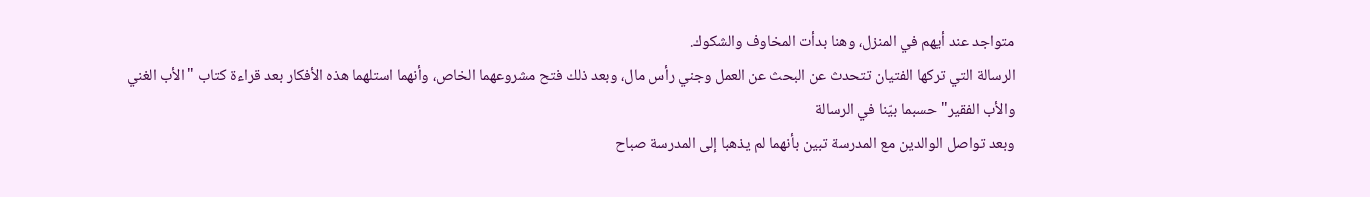متواجد عند أيهم في المنزل، وهنا بدأت المخاوف والشكوك.
الرسالة التي تركها الفتيان تتحدث عن البحث عن العمل وجني رأس مال، وبعد ذلك فتح مشروعهما الخاص، وأنهما استلهما هذه الأفكار بعد قراءة كتاب "الأب الغني والأب الفقير" حسبما بيّنا في الرسالة
وبعد تواصل الوالدين مع المدرسة تبين بأنهما لم يذهبا إلى المدرسة صباح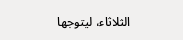الثلاثاء، ليتوجها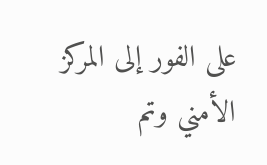على الفور إلى المركز الأمني وتم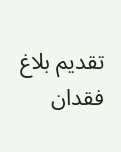تقديم بلاغ فقدان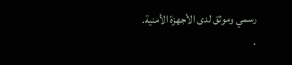رسمي وموثق لدى الأجهزة الأمنية.
.